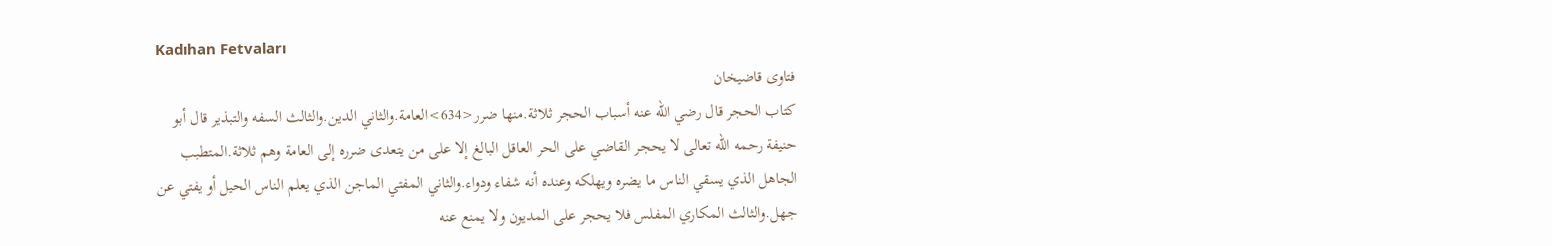Kadıhan Fetvaları
فتاوى قاضيخان
كتاب الحجر قال رضي الله عنه أسباب الحجر ثلاثة.منها ضرر<634>العامة.والثاني الدين.والثالث السفه والتبذير قال أبو حنيفة رحمه الله تعالى لا يحجر القاضي على الحر العاقل البالغ إلا على من يتعدى ضرره إلى العامة وهم ثلاثة.المتطبب الجاهل الذي يسقي الناس ما يضره ويهلكه وعنده أنه شفاء ودواء.والثاني المفتي الماجن الذي يعلم الناس الحيل أو يفتي عن جهل.والثالث المكاري المفلس فلا يحجر على المديون ولا يمنع عنه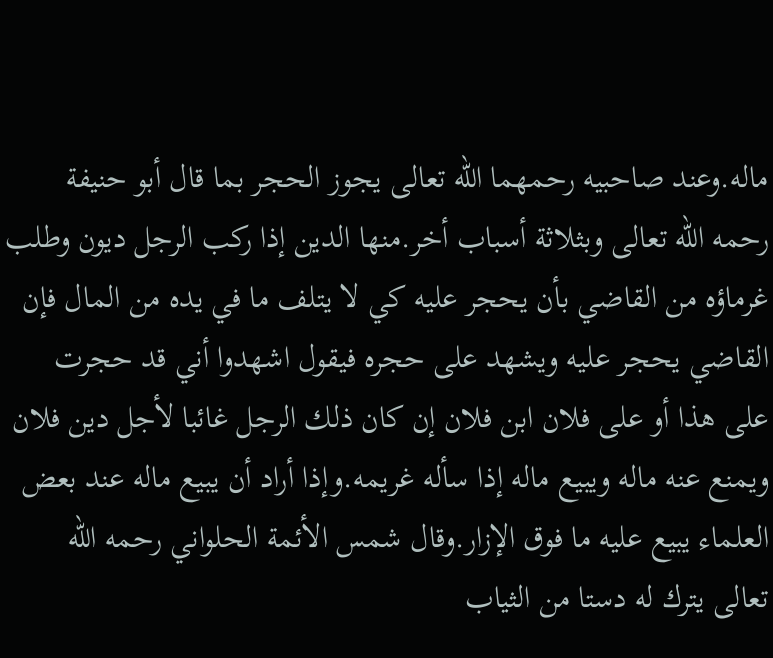ماله.وعند صاحبيه رحمهما الله تعالى يجوز الحجر بما قال أبو حنيفة رحمه الله تعالى وبثلاثة أسباب أخر.منها الدين إذا ركب الرجل ديون وطلب غرماؤه من القاضي بأن يحجر عليه كي لا يتلف ما في يده من المال فإن القاضي يحجر عليه ويشهد على حجره فيقول اشهدوا أني قد حجرت على هذا أو على فلان ابن فلان إن كان ذلك الرجل غائبا لأجل دين فلان ويمنع عنه ماله ويبيع ماله إذا سأله غريمه.وإذا أراد أن يبيع ماله عند بعض العلماء يبيع عليه ما فوق الإزار.وقال شمس الأئمة الحلواني رحمه الله تعالى يترك له دستا من الثياب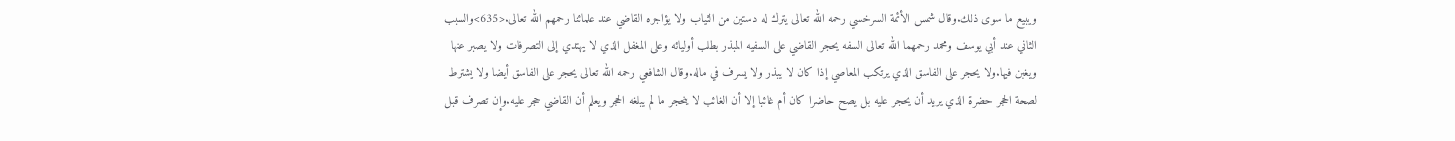ويبيع ما سوى ذلك.وقال شمس الأئمة السرخسي رحمه الله تعالى يترك له دستين من الثياب ولا يؤاجره القاضي عند علمائنا رحمهم الله تعالى.<635>والسبب الثاني عند أبي يوسف ومحمد رحمهما الله تعالى السفه يحجر القاضي على السفيه المبذر بطلب أوليائه وعلى المغفل الذي لا يهتدي إلى التصرفات ولا يصبر عنها ويغبن فيها.ولا يحجر على الفاسق الذي يرتكب المعاصي إذا كان لا يبذر ولا يسرف في ماله.وقال الشافعي رحمه الله تعالى يحجر على الفاسق أيضا ولا يشترط لصحة الحجر حضرة الذي يريد أن يحجر عليه بل يصح حاضرا كان أم غائبا إلا أن الغائب لا ينحجر ما لم يبلغه الحجر ويعلم أن القاضي حجر عليه.وإن تصرف قبل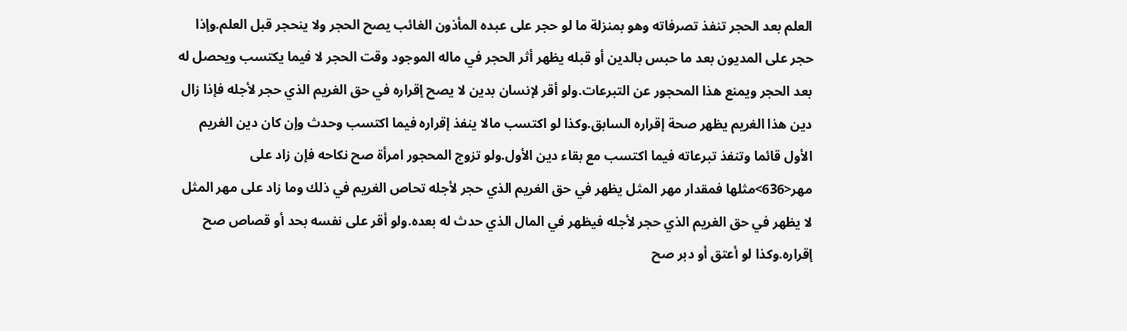العلم بعد الحجر تنفذ تصرفاته وهو بمنزلة ما لو حجر على عبده المأذون الغائب يصح الحجر ولا ينحجر قبل العلم.وإذا حجر على المديون بعد ما حبس بالدين أو قبله يظهر أثر الحجر في ماله الموجود وقت الحجر لا فيما يكتسب ويحصل له بعد الحجر ويمنع هذا المحجور عن التبرعات.ولو أقر لإنسان بدين لا يصح إقراره في حق الغريم الذي حجر لأجله فإذا زال دين هذا الغريم يظهر صحة إقراره السابق.وكذا لو اكتسب مالا ينفذ إقراره فيما اكتسب وحدث وإن كان دين الغريم الأول قائما وتنفذ تبرعاته فيما اكتسب مع بقاء دين الأول.ولو تزوج المحجور امرأة صح نكاحه فإن زاد على مهر<636>مثلها فمقدار مهر المثل يظهر في حق الغريم الذي حجر لأجله تحاص الغريم في ذلك وما زاد على مهر المثل لا يظهر في حق الغريم الذي حجر لأجله فيظهر في المال الذي حدث له بعده.ولو أقر على نفسه بحد أو قصاص صح إقراره.وكذا لو أعتق أو دبر صح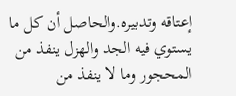إعتاقه وتدبيره.والحاصل أن كل ما يستوي فيه الجد والهزل ينفذ من المحجور وما لا ينفذ من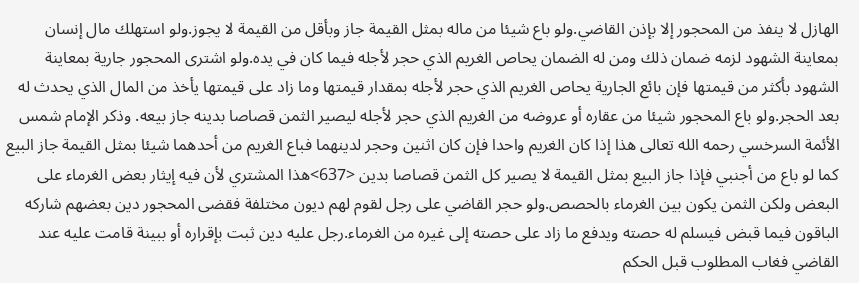الهازل لا ينفذ من المحجور إلا بإذن القاضي.ولو باع شيئا من ماله بمثل القيمة جاز وبأقل من القيمة لا يجوز.ولو استهلك مال إنسان بمعاينة الشهود لزمه ضمان ذلك ومن له الضمان يحاص الغريم الذي حجر لأجله فيما كان في يده.ولو اشترى المحجور جارية بمعاينة الشهود بأكثر من قيمتها فإن بائع الجارية يحاص الغريم الذي حجر لأجله بمقدار قيمتها وما زاد على قيمتها يأخذ من المال الذي يحدث له بعد الحجر.ولو باع المحجور شيئا من عقاره أو عروضه من الغريم الذي حجر لأجله ليصير الثمن قصاصا بدينه جاز بيعه. وذكر الإمام شمس الأئمة السرخسي رحمه الله تعالى هذا إذا كان الغريم واحدا فإن كان اثنين وحجر لدينهما فباع الغريم من أحدهما شيئا بمثل القيمة جاز البيع كما لو باع من أجنبي فإذا جاز البيع بمثل القيمة لا يصير كل الثمن قصاصا بدين <637>هذا المشتري لأن فيه إيثار بعض الغرماء على البعض ولكن الثمن يكون بين الغرماء بالحصص.ولو حجر القاضي على رجل لقوم لهم ديون مختلفة فقضى المحجور دين بعضهم شاركه الباقون فيما قبض فيسلم له حصته ويدفع ما زاد على حصته إلى غيره من الغرماء.رجل عليه دين ثبت بإقراره أو ببينة قامت عليه عند القاضي فغاب المطلوب قبل الحكم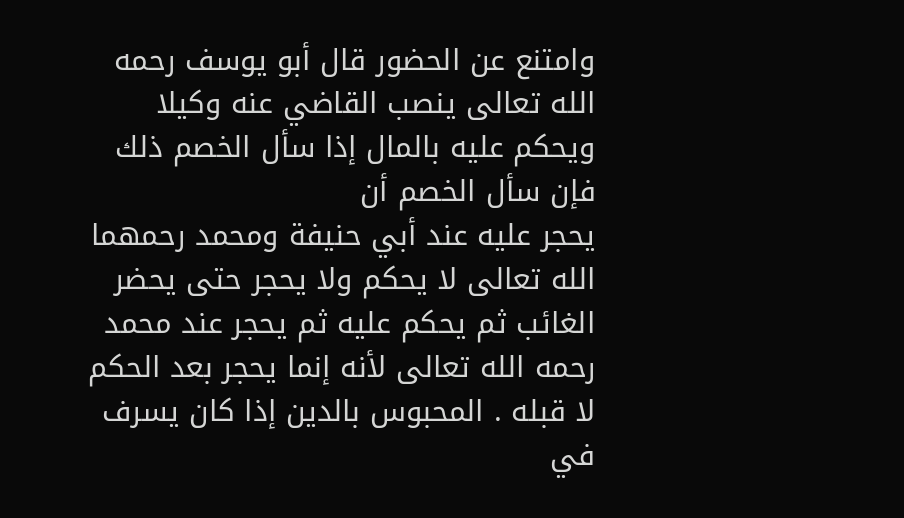وامتنع عن الحضور قال أبو يوسف رحمه الله تعالى ينصب القاضي عنه وكيلا ويحكم عليه بالمال إذا سأل الخصم ذلك فإن سأل الخصم أن
يحجر عليه عند أبي حنيفة ومحمد رحمهما الله تعالى لا يحكم ولا يحجر حتى يحضر الغائب ثم يحكم عليه ثم يحجر عند محمد رحمه الله تعالى لأنه إنما يحجر بعد الحكم لا قبله . المحبوس بالدين إذا كان يسرف في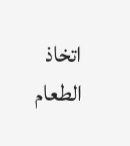اتخاذ الطعام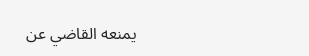يمنعه القاضي عن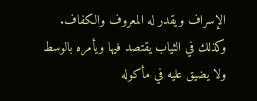الإسراف ويقدر له المعروف والكفاف. وكذلك في الثياب يقتصد فيها ويأمره بالوسط ولا يضيق عليه في مأكوله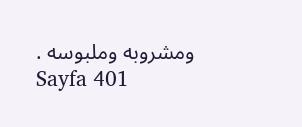ومشروبه وملبوسه .
Sayfa 401